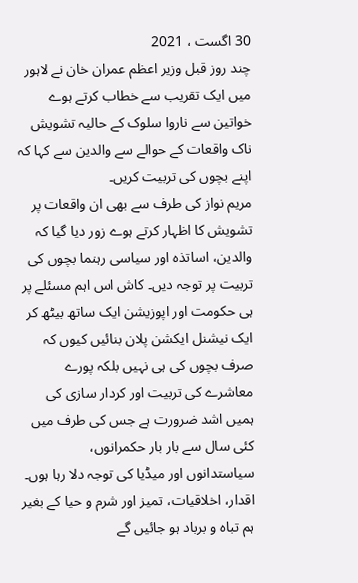30 اگست ، 2021
چند روز قبل وزیر اعظم عمران خان نے لاہور میں ایک تقریب سے خطاب کرتے ہوے خواتین سے ناروا سلوک کے حالیہ تشویش ناک واقعات کے حوالے سے والدین سے کہا کہ اپنے بچوں کی تربیت کریں۔
مریم نواز کی طرف سے بھی ان واقعات پر تشویش کا اظہار کرتے ہوے زور دیا گیا کہ والدین، اساتذہ اور سیاسی رہنما بچوں کی تربیت پر توجہ دیں۔ کاش اس اہم مسئلے پر ہی حکومت اور اپوزیشن ایک ساتھ بیٹھ کر ایک نیشنل ایکشن پلان بنائیں کیوں کہ صرف بچوں کی ہی نہیں بلکہ پورے معاشرے کی تربیت اور کردار سازی کی ہمیں اشد ضرورت ہے جس کی طرف میں کئی سال سے بار بار حکمرانوں، سیاستدانوں اور میڈیا کی توجہ دلا رہا ہوں۔
اقدار، اخلاقیات، تمیز اور شرم و حیا کے بغیر ہم تباہ و برباد ہو جائیں گے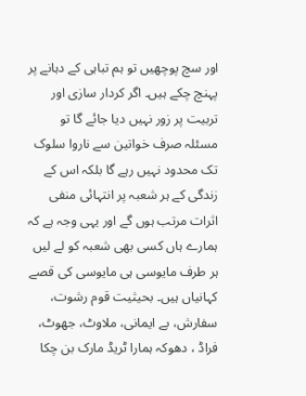اور سچ پوچھیں تو ہم تباہی کے دہانے پر پہنچ چکے ہیں۔ اگر کردار سازی اور تربیت پر زور نہیں دیا جائے گا تو مسئلہ صرف خواتین سے ناروا سلوک تک محدود نہیں رہے گا بلکہ اس کے زندگی کے ہر شعبہ پر انتہائی منفی اثرات مرتب ہوں گے اور یہی وجہ ہے کہ ہمارے ہاں کسی بھی شعبہ کو لے لیں ہر طرف مایوسی ہی مایوسی کی قصے کہانیاں ہیں۔ بحیثیت قوم رشوت، سفارش، بے ایمانی، ملاوٹ، جھوٹ، فراڈ ، دھوکہ ہمارا ٹریڈ مارک بن چکا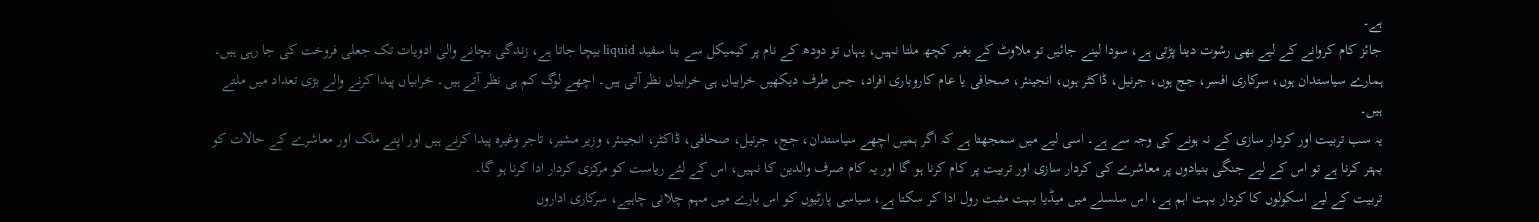ہے۔
جائز کام کروانے کے لیے بھی رشوت دینا پڑتی ہے، سودا لینے جائیں تو ملاوٹ کے بغیر کچھ ملتا نہیں، یہاں تو دودھ کے نام پر کیمیکل سے بنا سفید liquid بیچا جاتا ہے، زندگی بچانے والی ادویات تک جعلی فروخت کی جا رہی ہیں۔ ہمارے سیاستدان ہوں، سرکاری افسر، جج ہوں، جرنیل، ڈاکٹر ہوں، انجینئر، صحافی یا عام کاروباری افراد، جس طرف دیکھیں خرابیاں ہی خرابیاں نظر آتی ہیں۔ اچھے لوگ کم ہی نظر آتے ہیں۔ خرابیاں پیدا کرنے والے بڑی تعداد میں ملتے ہیں۔
یہ سب تربیت اور کردار سازی کے نہ ہونے کی وجہ سے ہے۔ اسی لیے میں سمجھتا ہے کہ اگر ہمیں اچھے سیاستدان، جج، جرنیل، صحافی، ڈاکٹر، انجینئر، وزیر مشیر، تاجر وغیرہ پیدا کرنے ہیں اور اپنے ملک اور معاشرے کے حالات کو بہتر کرنا ہے تو اس کے لیے جنگی بنیادوں پر معاشرے کی کردار سازی اور تربیت پر کام کرنا ہو گا اور یہ کام صرف والدین کا نہیں، اس کے لئے ریاست کو مرکزی کردار ادا کرنا ہو گا۔
تربیت کے لیے اسکولوں کا کردار بہت اہم ہے، اس سلسلے میں میڈیا بہت مثبت رول ادا کر سکتا ہے، سیاسی پارٹیوں کو اس بارے میں مہم چلانی چاہیے، سرکاری اداروں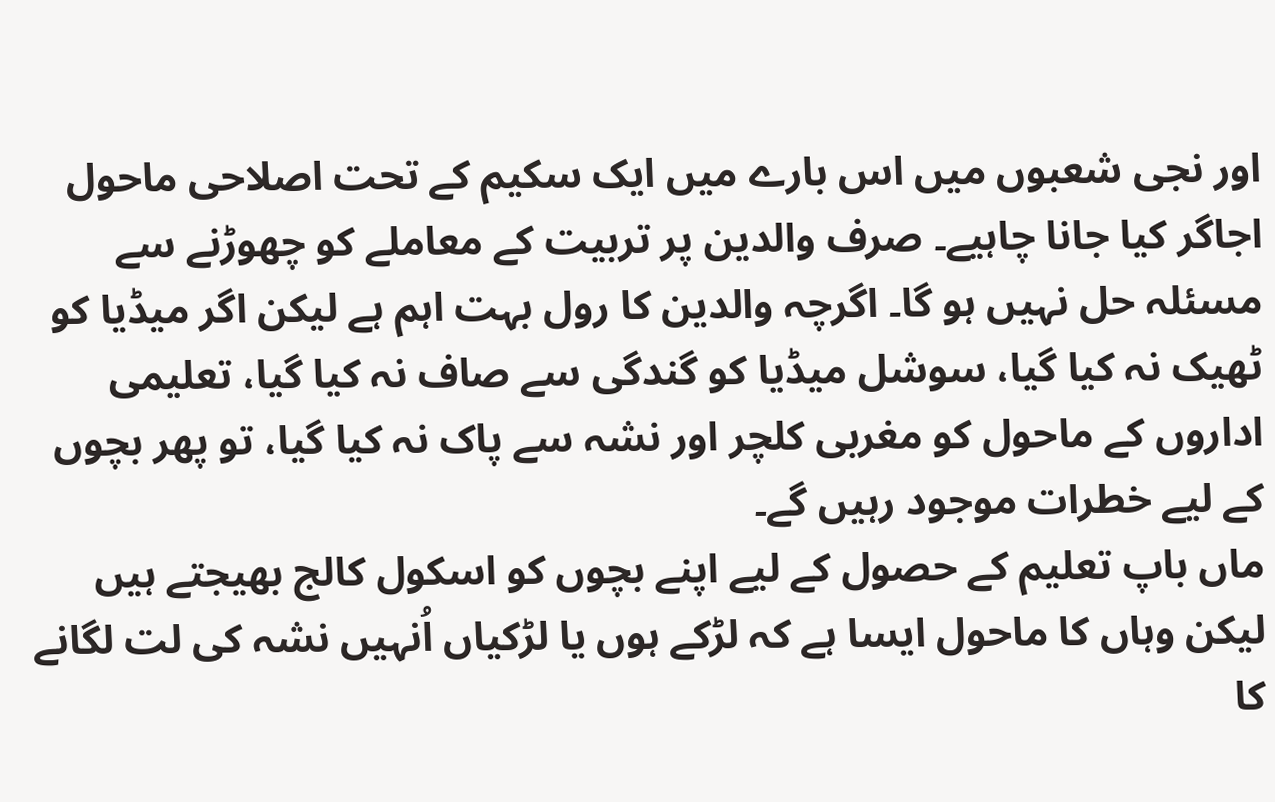اور نجی شعبوں میں اس بارے میں ایک سکیم کے تحت اصلاحی ماحول اجاگر کیا جانا چاہیے۔ صرف والدین پر تربیت کے معاملے کو چھوڑنے سے مسئلہ حل نہیں ہو گا۔ اگرچہ والدین کا رول بہت اہم ہے لیکن اگر میڈیا کو ٹھیک نہ کیا گیا، سوشل میڈیا کو گندگی سے صاف نہ کیا گیا، تعلیمی اداروں کے ماحول کو مغربی کلچر اور نشہ سے پاک نہ کیا گیا، تو پھر بچوں کے لیے خطرات موجود رہیں گے۔
ماں باپ تعلیم کے حصول کے لیے اپنے بچوں کو اسکول کالج بھیجتے ہیں لیکن وہاں کا ماحول ایسا ہے کہ لڑکے ہوں یا لڑکیاں اُنہیں نشہ کی لت لگانے کا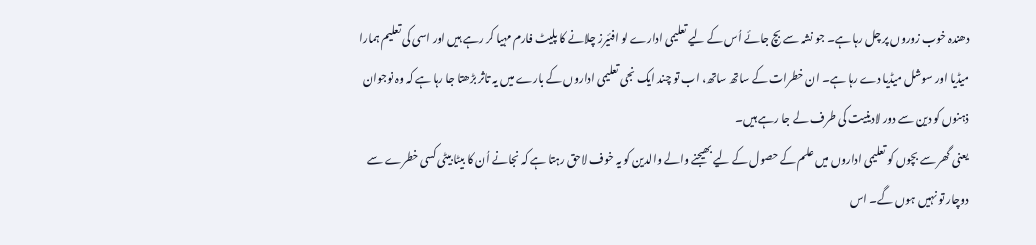دھندہ خوب زوروں پر چل رہا ہے۔ جو نشہ سے بچ جائے اُس کے لیے تعلیمی ادارے لو افئیرز چلانے کا پلیٹ فارم مہیا کر رہے ہیں اور اسی کی تعلیم ہمارا میڈیا اور سوشل میڈیا دے رہا ہے۔ ان خطرات کے ساتھ ساتھ، اب تو چند ایک نجی تعلیمی اداروں کے بارے میں یہ تاثر بڑھتا جا رہا ہے کہ وہ نوجوان ذہنوں کو دین سے دور لادینیت کی طرف لے جا رہے ہیں۔
یعنی گھر سے بچوں کو تعلیمی اداروں میں علم کے حصول کے لیے بھیجنے والے والدین کو یہ خوف لاحق رہتا ہے کہ نجانے اُن کا بیٹا بیٹی کسی خطرے سے دوچار تو نہیں ہوں گے۔ اس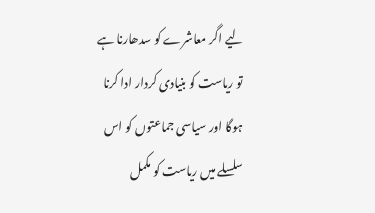لیے اگر معاشرے کو سدھارنا ہے تو ریاست کو بنیادی کردار ادا کرنا ہوگا اور سیاسی جماعتوں کو اس سلسلے میں ریاست کو مکمل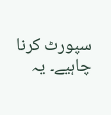سپورٹ کرنا چاہیے۔ یہ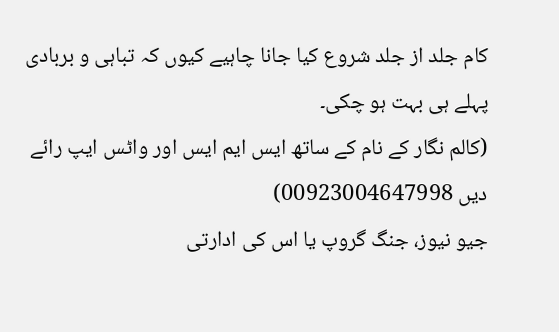کام جلد از جلد شروع کیا جانا چاہیے کیوں کہ تباہی و بربادی پہلے ہی بہت ہو چکی۔
(کالم نگار کے نام کے ساتھ ایس ایم ایس اور واٹس ایپ رائے دیں 00923004647998)
جیو نیوز، جنگ گروپ یا اس کی ادارتی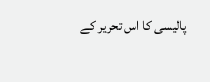پالیسی کا اس تحریر کے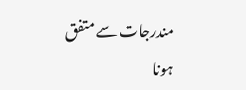مندرجات سے متفق ہونا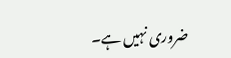ضروری نہیں ہے۔